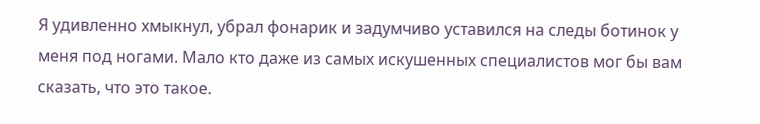Я удивленно хмыкнул, убрал фонарик и задумчиво уставился на следы ботинок у меня под ногами. Мало кто даже из самых искушенных специалистов мог бы вам сказать, что это такое.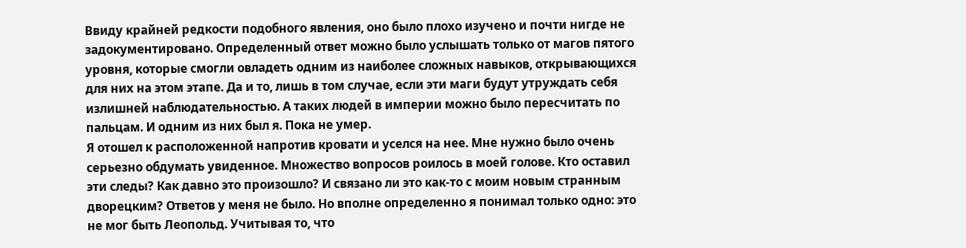Ввиду крайней редкости подобного явления, оно было плохо изучено и почти нигде не задокументировано. Определенный ответ можно было услышать только от магов пятого уровня, которые смогли овладеть одним из наиболее сложных навыков, открывающихся для них на этом этапе. Да и то, лишь в том случае, если эти маги будут утруждать себя излишней наблюдательностью. А таких людей в империи можно было пересчитать по пальцам. И одним из них был я. Пока не умер.
Я отошел к расположенной напротив кровати и уселся на нее. Мне нужно было очень серьезно обдумать увиденное. Множество вопросов роилось в моей голове. Кто оставил эти следы? Как давно это произошло? И связано ли это как-то с моим новым странным дворецким? Ответов у меня не было. Но вполне определенно я понимал только одно: это не мог быть Леопольд. Учитывая то, что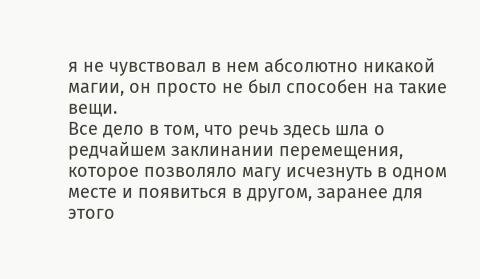я не чувствовал в нем абсолютно никакой магии, он просто не был способен на такие вещи.
Все дело в том, что речь здесь шла о редчайшем заклинании перемещения, которое позволяло магу исчезнуть в одном месте и появиться в другом, заранее для этого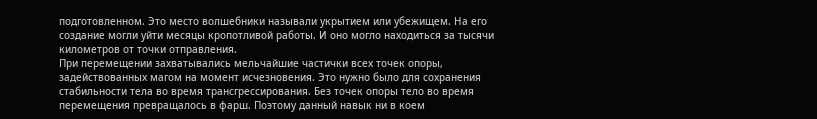подготовленном. Это место волшебники называли укрытием или убежищем. На его создание могли уйти месяцы кропотливой работы. И оно могло находиться за тысячи километров от точки отправления.
При перемещении захватывались мельчайшие частички всех точек опоры, задействованных магом на момент исчезновения. Это нужно было для сохранения стабильности тела во время трансгрессирования. Без точек опоры тело во время перемещения превращалось в фарш. Поэтому данный навык ни в коем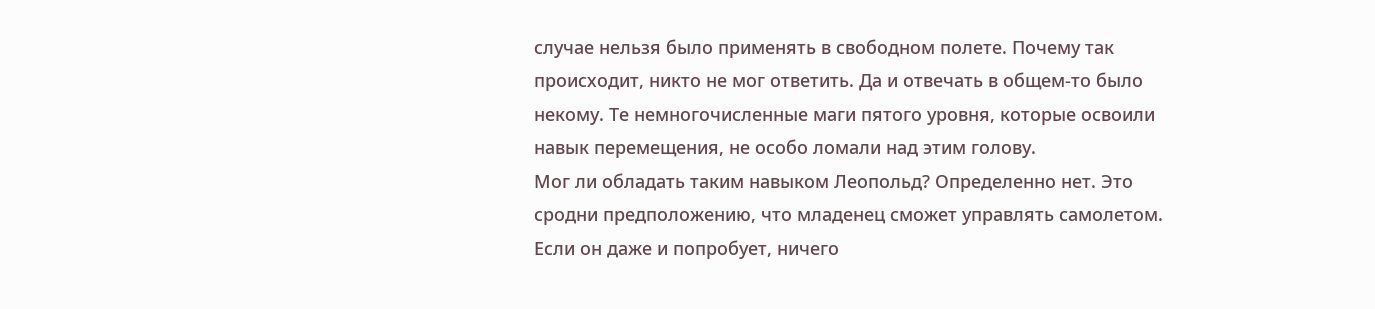случае нельзя было применять в свободном полете. Почему так происходит, никто не мог ответить. Да и отвечать в общем-то было некому. Те немногочисленные маги пятого уровня, которые освоили навык перемещения, не особо ломали над этим голову.
Мог ли обладать таким навыком Леопольд? Определенно нет. Это сродни предположению, что младенец сможет управлять самолетом. Если он даже и попробует, ничего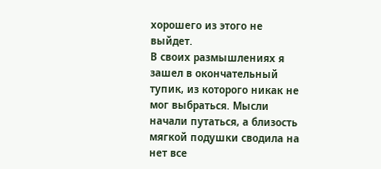хорошего из этого не выйдет.
В своих размышлениях я зашел в окончательный тупик, из которого никак не мог выбраться. Мысли начали путаться, а близость мягкой подушки сводила на нет все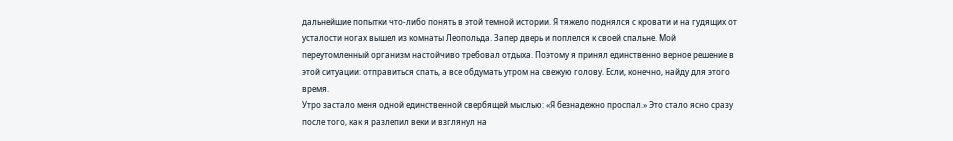дальнейшие попытки что-либо понять в этой темной истории. Я тяжело поднялся с кровати и на гудящих от усталости ногах вышел из комнаты Леопольда. Запер дверь и поплелся к своей спальне. Мой переутомленный организм настойчиво требовал отдыха. Поэтому я принял единственно верное решение в этой ситуации: отправиться спать, а все обдумать утром на свежую голову. Если, конечно, найду для этого время.
Утро застало меня одной единственной свербящей мыслью: «Я безнадежно проспал.» Это стало ясно сразу после того, как я разлепил веки и взглянул на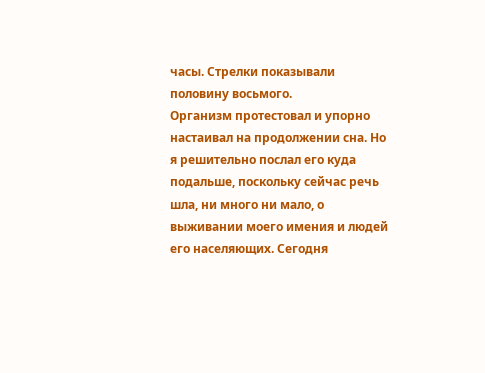часы. Стрелки показывали половину восьмого.
Организм протестовал и упорно настаивал на продолжении сна. Но я решительно послал его куда подальше, поскольку сейчас речь шла, ни много ни мало, о выживании моего имения и людей его населяющих. Сегодня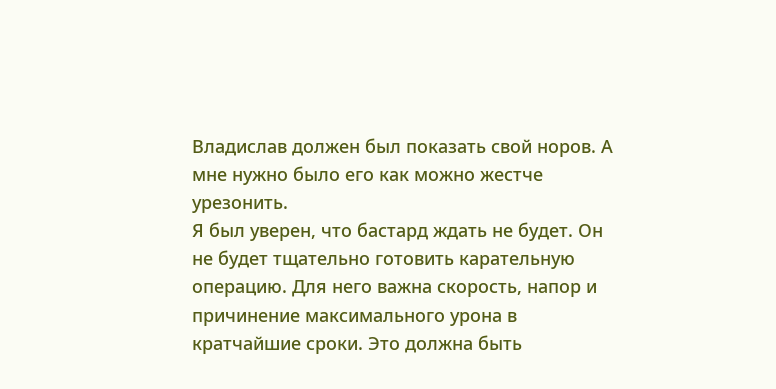Владислав должен был показать свой норов. А мне нужно было его как можно жестче урезонить.
Я был уверен, что бастард ждать не будет. Он не будет тщательно готовить карательную операцию. Для него важна скорость, напор и причинение максимального урона в кратчайшие сроки. Это должна быть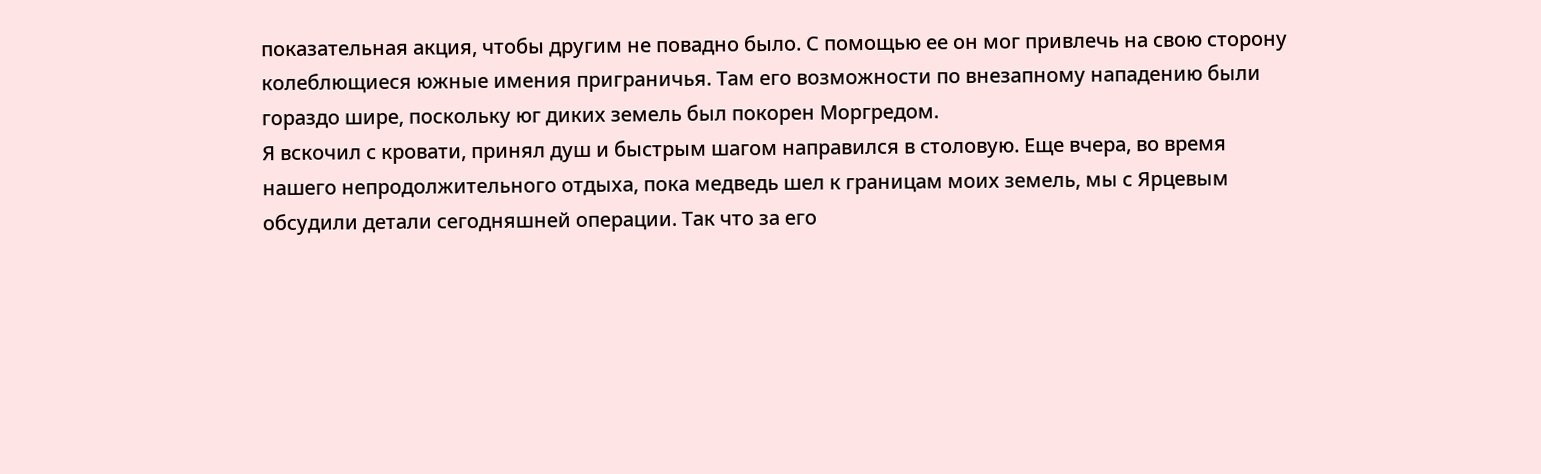показательная акция, чтобы другим не повадно было. С помощью ее он мог привлечь на свою сторону колеблющиеся южные имения приграничья. Там его возможности по внезапному нападению были гораздо шире, поскольку юг диких земель был покорен Моргредом.
Я вскочил с кровати, принял душ и быстрым шагом направился в столовую. Еще вчера, во время нашего непродолжительного отдыха, пока медведь шел к границам моих земель, мы с Ярцевым обсудили детали сегодняшней операции. Так что за его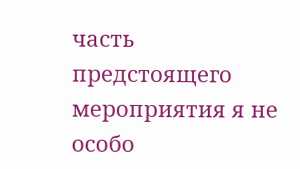часть предстоящего мероприятия я не особо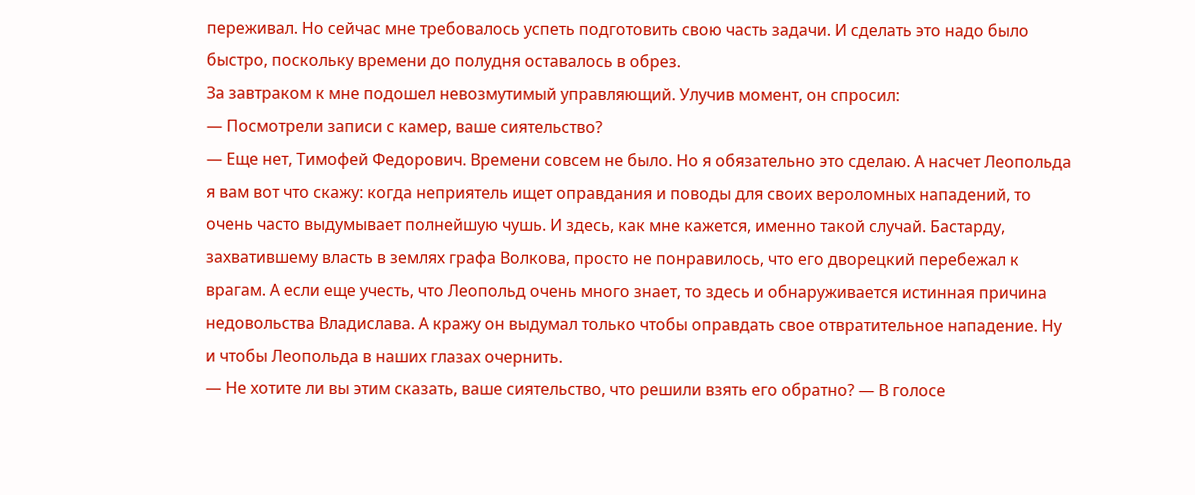переживал. Но сейчас мне требовалось успеть подготовить свою часть задачи. И сделать это надо было быстро, поскольку времени до полудня оставалось в обрез.
За завтраком к мне подошел невозмутимый управляющий. Улучив момент, он спросил:
— Посмотрели записи с камер, ваше сиятельство?
— Еще нет, Тимофей Федорович. Времени совсем не было. Но я обязательно это сделаю. А насчет Леопольда я вам вот что скажу: когда неприятель ищет оправдания и поводы для своих вероломных нападений, то очень часто выдумывает полнейшую чушь. И здесь, как мне кажется, именно такой случай. Бастарду, захватившему власть в землях графа Волкова, просто не понравилось, что его дворецкий перебежал к врагам. А если еще учесть, что Леопольд очень много знает, то здесь и обнаруживается истинная причина недовольства Владислава. А кражу он выдумал только чтобы оправдать свое отвратительное нападение. Ну и чтобы Леопольда в наших глазах очернить.
— Не хотите ли вы этим сказать, ваше сиятельство, что решили взять его обратно? — В голосе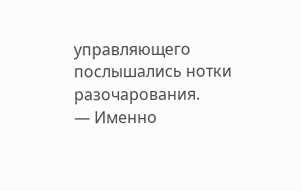управляющего послышались нотки разочарования.
— Именно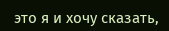это я и хочу сказать,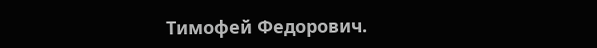Тимофей Федорович.